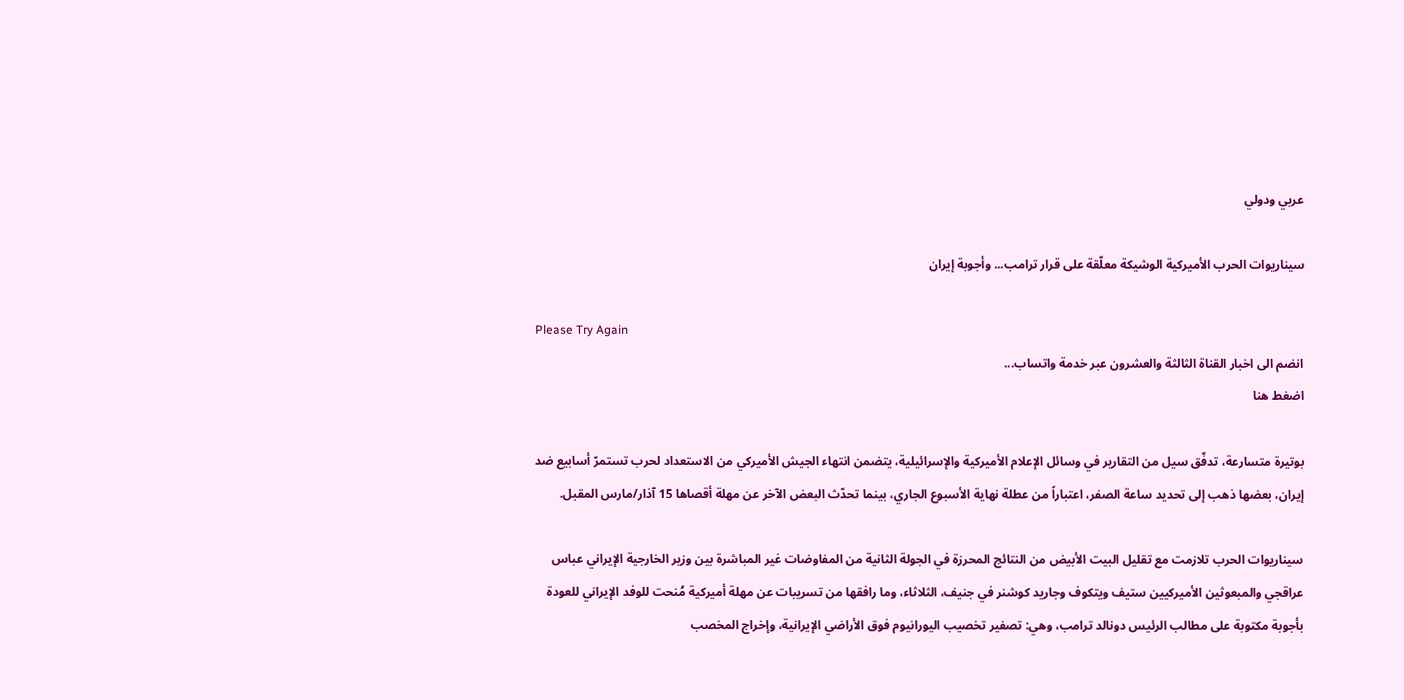عربي ودولي

سيناريوات الحرب الأميركية الوشيكة معلّقة على قرار ترامب... وأجوبة إيران

Please Try Again
انضم الى اخبار القناة الثالثة والعشرون عبر خدمة واتساب...
اضغط هنا

بوتيرة متسارعة، تدفّق سيل من التقارير في وسائل الإعلام الأميركية والإسرائيلية، يتضمن انتهاء الجيش الأميركي من الاستعداد لحرب تستمرّ أسابيع ضد إيران، بعضها ذهب إلى تحديد ساعة الصفر، اعتباراً من عطلة نهاية الأسبوع الجاري، بينما تحدّث البعض الآخر عن مهلة أقصاها 15 آذار/مارس المقبل.

سيناريوات الحرب تلازمت مع تقليل البيت الأبيض من النتائج المحرزة في الجولة الثانية من المفاوضات غير المباشرة بين وزير الخارجية الإيراني عباس عراقجي والمبعوثين الأميركيين ستيف ويتكوف وجاريد كوشنر في جنيف، الثلاثاء، وما رافقها من تسريبات عن مهلة أميركية مُنحت للوفد الإيراني للعودة بأجوبة مكتوبة على مطالب الرئيس دونالد ترامب، وهي: تصفير تخصيب اليورانيوم فوق الأراضي الإيرانية، وإخراج المخصب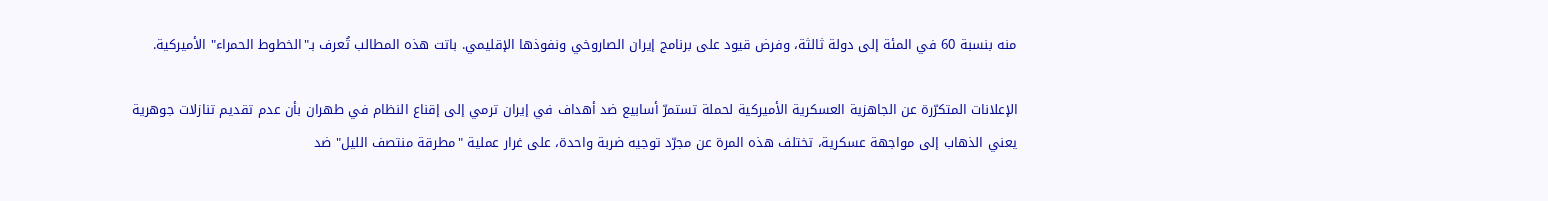منه بنسبة 60 في المئة إلى دولة ثالثة، وفرض قيود على برنامج إيران الصاروخي ونفوذها الإقليمي. باتت هذه المطالب تُعرف بـ"الخطوط الحمراء" الأميركية.

الإعلانات المتكرّرة عن الجاهزية العسكرية الأميركية لحملة تستمرّ أسابيع ضد أهداف في إيران ترمي إلى إقناع النظام في طهران بأن عدم تقديم تنازلات جوهرية يعني الذهاب إلى مواجهة عسكرية، تختلف هذه المرة عن مجرّد توجيه ضربة واحدة، على غرار عملية "مطرقة منتصف الليل" ضد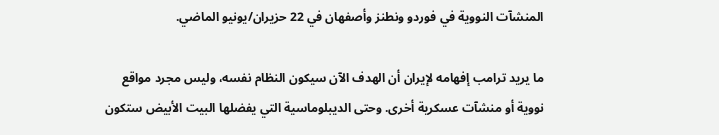المنشآت النووية في فوردو ونطنز وأصفهان في 22 حزيران/يونيو الماضي.

ما يريد ترامب إفهامه لإيران أن الهدف الآن سيكون النظام نفسه، وليس مجرد مواقع نووية أو منشآت عسكرية أخرى. وحتى الديبلوماسية التي يفضلها البيت الأبيض ستكون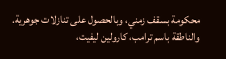محكومة بسقف زمني، وبالحصول على تنازلات جوهرية. والناطقة باسم ترامب، كارولين ليفيت،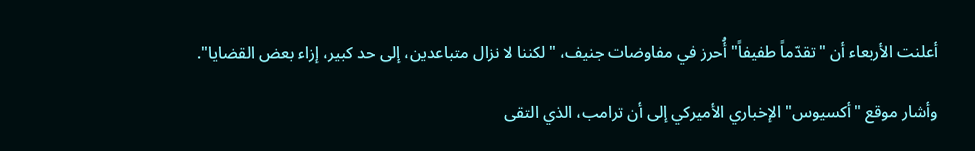أعلنت الأربعاء أن "تقدّماً طفيفاً" أُحرز في مفاوضات جنيف، "لكننا لا نزال متباعدين، إلى حد كبير، إزاء بعض القضايا".

وأشار موقع "أكسيوس" الإخباري الأميركي إلى أن ترامب، الذي التقى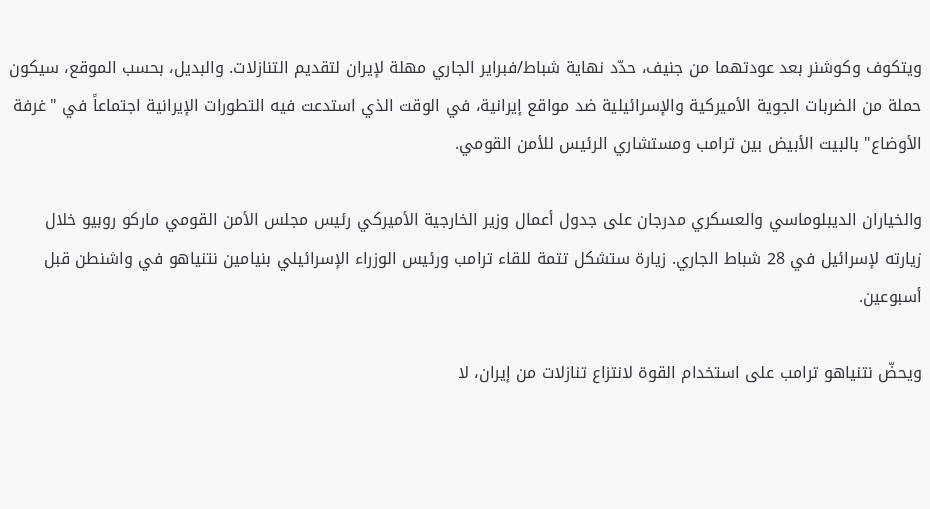ويتكوف وكوشنر بعد عودتهما من جنيف، حدّد نهاية شباط/فبراير الجاري مهلة لإيران لتقديم التنازلات. والبديل، بحسب الموقع، سيكون حملة من الضربات الجوية الأميركية والإسرائيلية ضد مواقع إيرانية، في الوقت الذي استدعت فيه التطورات الإيرانية اجتماعاً في "غرفة الأوضاع" بالبيت الأبيض بين ترامب ومستشاري الرئيس للأمن القومي.

والخياران الديبلوماسي والعسكري مدرجان على جدول أعمال وزير الخارجية الأميركي رئيس مجلس الأمن القومي ماركو روبيو خلال زيارته لإسرائيل في 28 شباط الجاري. زيارة ستشكل تتمة للقاء ترامب ورئيس الوزراء الإسرائيلي بنيامين نتنياهو في واشنطن قبل أسبوعين.

ويحضّ نتنياهو ترامب على استخدام القوة لانتزاع تنازلات من إيران، لا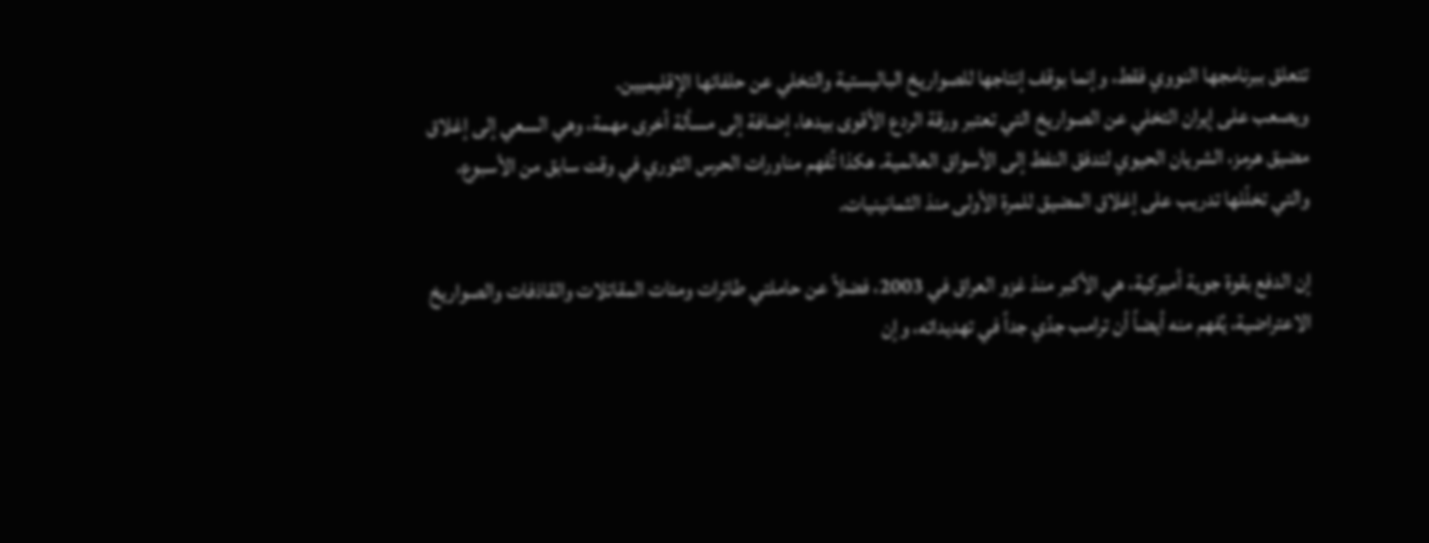تتعلق ببرنامجها النووي فقط، وإنما بوقف إنتاجها للصواريخ الباليستية والتخلي عن حلفائها الإقليميين.
ويصعب على إيران التخلي عن الصواريخ التي تعتبر ورقة الردع الأقوى بيدها، إضافة إلى مسألة أخرى مهمة، وهي السعي إلى إغلاق مضيق هرمز، الشريان الحيوي لتدفق النفط إلى الأسواق العالمية. هكذا تُفهم مناورات الحرس الثوري في وقت سابق من الأسبوع، والتي تخلّلها تدريب على إغلاق المضيق للمرة الأولى منذ الثمانينيات.

إن الدفع بقوة جوية أميركية، هي الأكبر منذ غزو العراق في 2003، فضلاً عن حاملتي طائرات ومئات المقاتلات والقاذفات والصواريخ الاعتراضية، يُفهم منه أيضاً أن ترامب جدّي جداً في تهديداته، وإن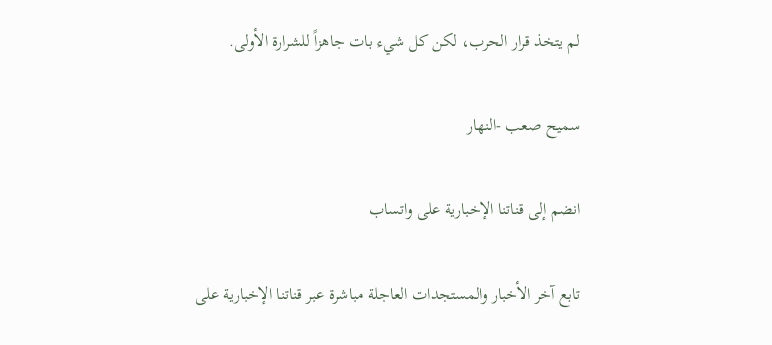لم يتخذ قرار الحرب، لكن كل شيء بات جاهزاً للشرارة الأولى.

سميح صعب -النهار

انضم إلى قناتنا الإخبارية على واتساب

تابع آخر الأخبار والمستجدات العاجلة مباشرة عبر قناتنا الإخبارية على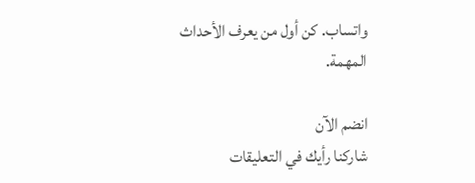واتساب. كن أول من يعرف الأحداث المهمة.

انضم الآن
شاركنا رأيك في التعليقات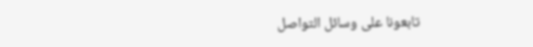تابعونا على وسائل التواصل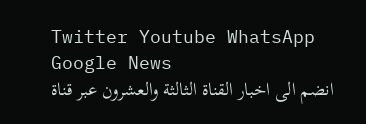Twitter Youtube WhatsApp Google News
انضم الى اخبار القناة الثالثة والعشرون عبر قناة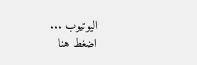اليوتيوب ...
اضغط هنا